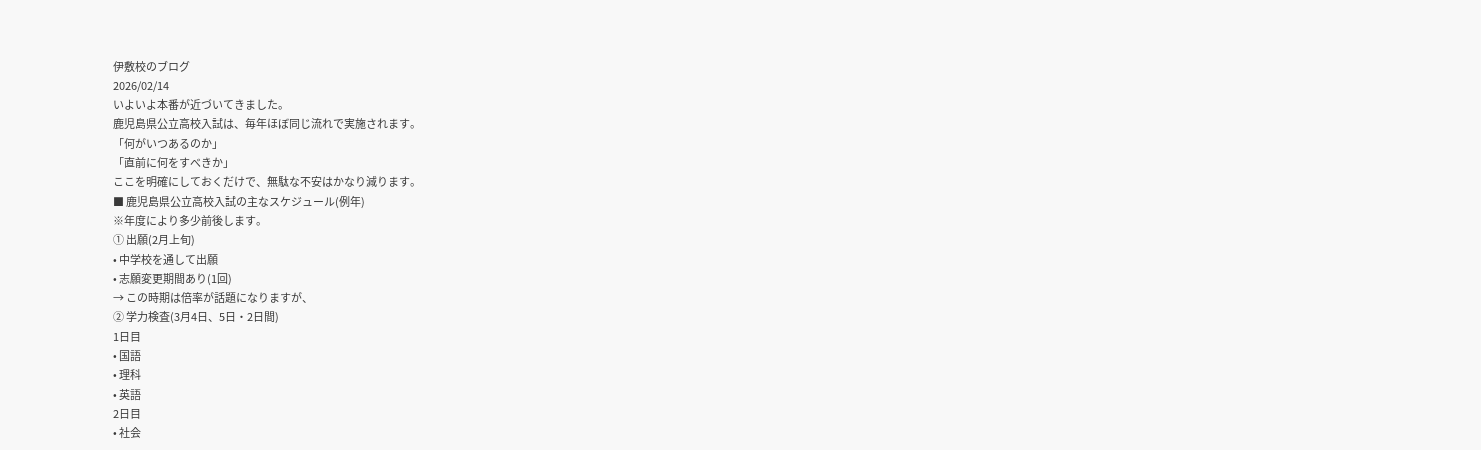伊敷校のブログ
2026/02/14
いよいよ本番が近づいてきました。
鹿児島県公立高校入試は、毎年ほぼ同じ流れで実施されます。
「何がいつあるのか」
「直前に何をすべきか」
ここを明確にしておくだけで、無駄な不安はかなり減ります。
■ 鹿児島県公立高校入試の主なスケジュール(例年)
※年度により多少前後します。
① 出願(2月上旬)
• 中学校を通して出願
• 志願変更期間あり(1回)
→ この時期は倍率が話題になりますが、
② 学力検査(3月4日、5日・2日間)
1日目
• 国語
• 理科
• 英語
2日目
• 社会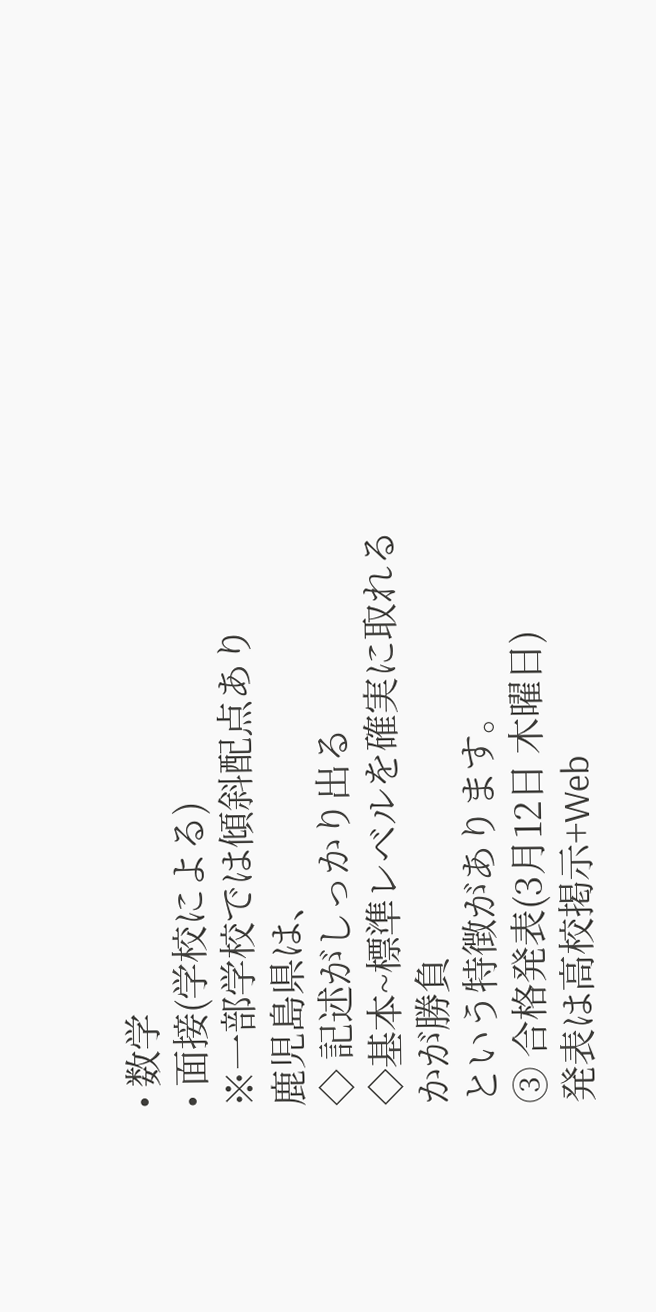• 数学
• 面接(学校による)
※一部学校では傾斜配点あり
鹿児島県は、
◇ 記述がしっかり出る
◇基本~標準レベルを確実に取れるかが勝負
という特徴があります。
③ 合格発表(3月12日 木曜日)
発表は高校掲示+Web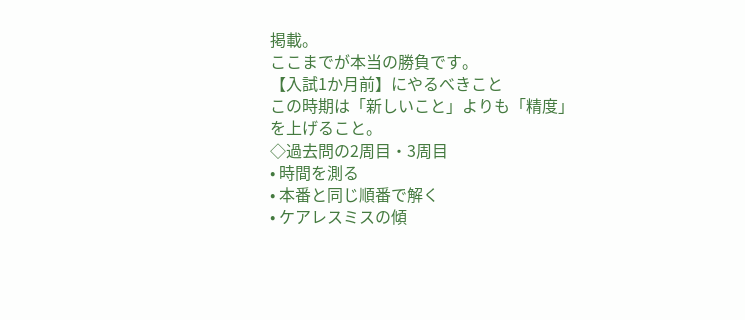掲載。
ここまでが本当の勝負です。
【入試1か月前】にやるべきこと
この時期は「新しいこと」よりも「精度」を上げること。
◇過去問の2周目・3周目
• 時間を測る
• 本番と同じ順番で解く
• ケアレスミスの傾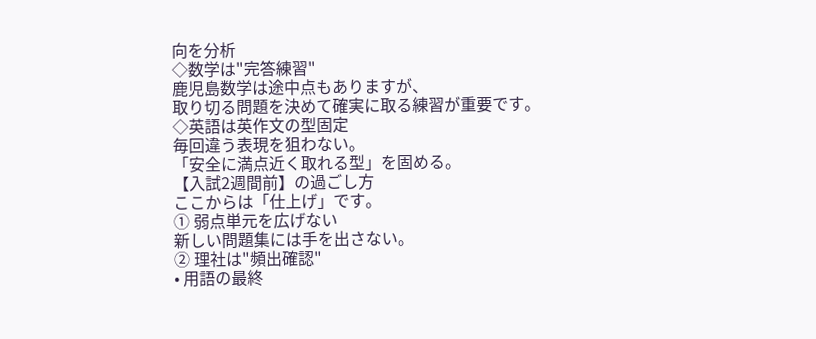向を分析
◇数学は"完答練習"
鹿児島数学は途中点もありますが、
取り切る問題を決めて確実に取る練習が重要です。
◇英語は英作文の型固定
毎回違う表現を狙わない。
「安全に満点近く取れる型」を固める。
【入試2週間前】の過ごし方
ここからは「仕上げ」です。
① 弱点単元を広げない
新しい問題集には手を出さない。
② 理社は"頻出確認"
• 用語の最終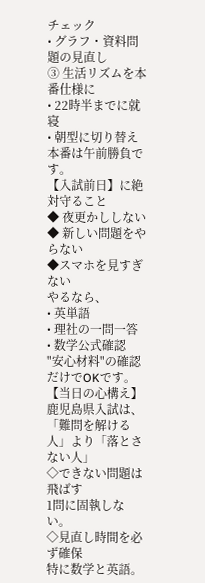チェック
• グラフ・資料問題の見直し
③ 生活リズムを本番仕様に
• 22時半までに就寝
• 朝型に切り替え
本番は午前勝負です。
【入試前日】に絶対守ること
◆ 夜更かししない
◆ 新しい問題をやらない
◆スマホを見すぎない
やるなら、
• 英単語
• 理社の一問一答
• 数学公式確認
"安心材料"の確認だけでOKです。
【当日の心構え】
鹿児島県入試は、「難問を解ける人」より「落とさない人」
◇できない問題は飛ばす
1問に固執しない。
◇見直し時間を必ず確保
特に数学と英語。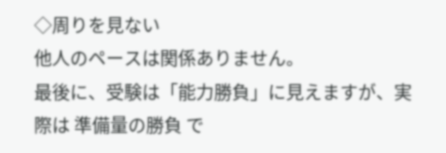◇周りを見ない
他人のペースは関係ありません。
最後に、受験は「能力勝負」に見えますが、実際は 準備量の勝負 で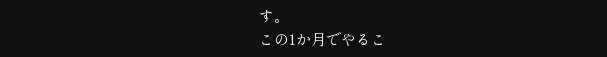す。
この1か月でやるこ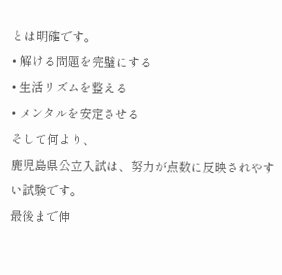とは明確です。
• 解ける問題を完璧にする
• 生活リズムを整える
• メンタルを安定させる
そして何より、
鹿児島県公立入試は、努力が点数に反映されやすい試験です。
最後まで伸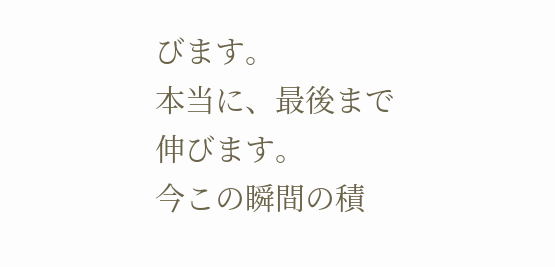びます。
本当に、最後まで伸びます。
今この瞬間の積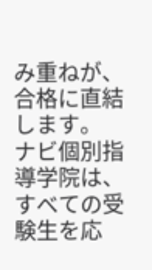み重ねが、合格に直結します。
ナビ個別指導学院は、すべての受験生を応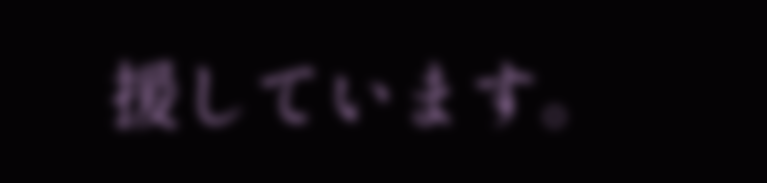援しています。